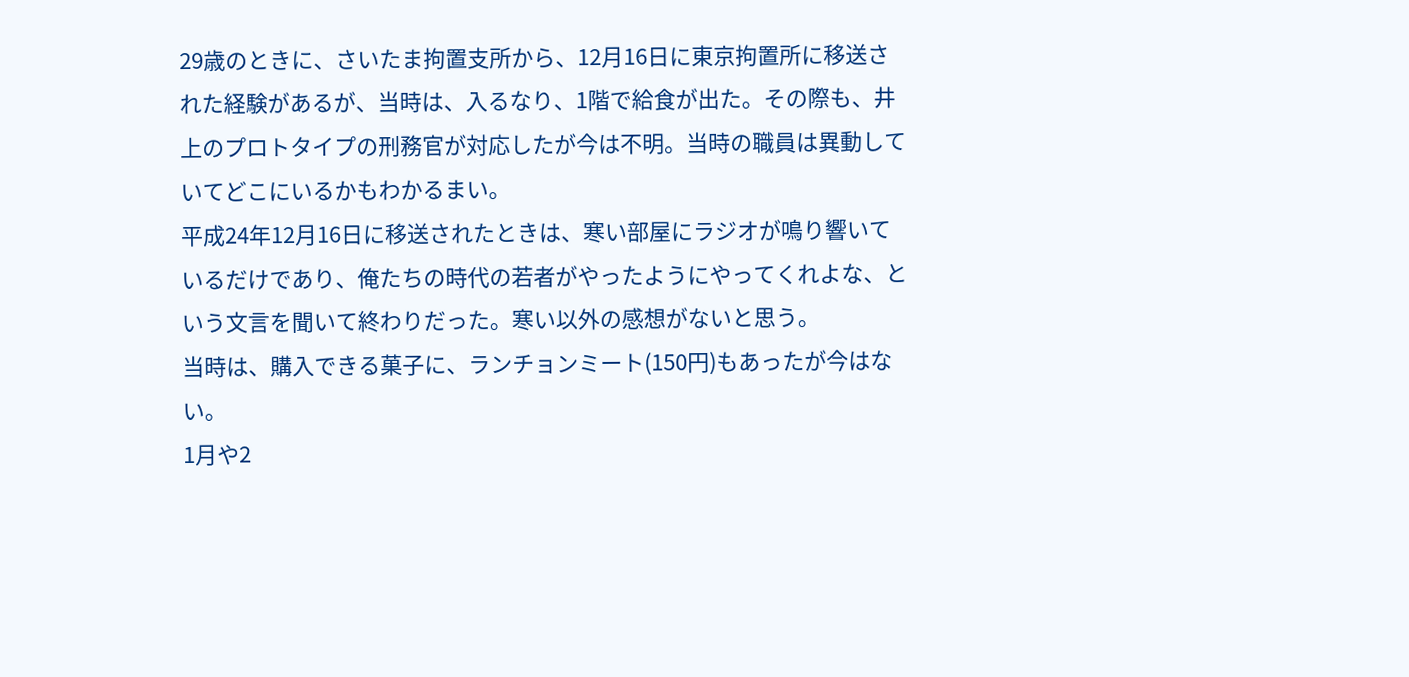29歳のときに、さいたま拘置支所から、12月16日に東京拘置所に移送された経験があるが、当時は、入るなり、1階で給食が出た。その際も、井上のプロトタイプの刑務官が対応したが今は不明。当時の職員は異動していてどこにいるかもわかるまい。
平成24年12月16日に移送されたときは、寒い部屋にラジオが鳴り響いているだけであり、俺たちの時代の若者がやったようにやってくれよな、という文言を聞いて終わりだった。寒い以外の感想がないと思う。
当時は、購入できる菓子に、ランチョンミート(150円)もあったが今はない。
1月や2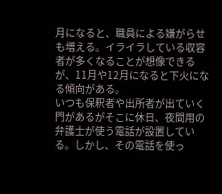月になると、職員による嫌がらせも増える。イライラしている収容者が多くなることが想像できるが、11月や12月になると下火になる傾向がある。
いつも保釈者や出所者が出ていく門があるがそこに休日、夜間用の弁護士が使う電話が設置している。しかし、その電話を使っ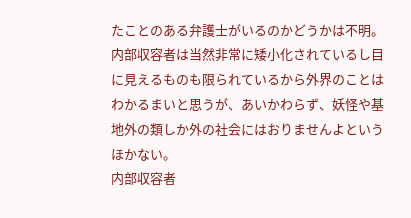たことのある弁護士がいるのかどうかは不明。
内部収容者は当然非常に矮小化されているし目に見えるものも限られているから外界のことはわかるまいと思うが、あいかわらず、妖怪や基地外の類しか外の社会にはおりませんよというほかない。
内部収容者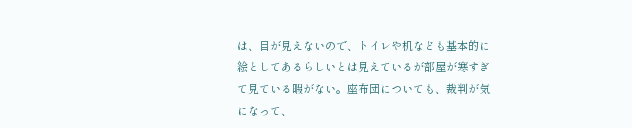は、目が見えないので、トイレや机なども基本的に絵としてあるらしいとは見えているが部屋が寒すぎて見ている暇がない。座布団についても、裁判が気になって、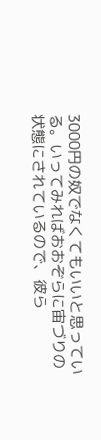3000円の奴でなくてもいいと思っている。いってみればおおぞらに宙づりの状態にされているので、彼ら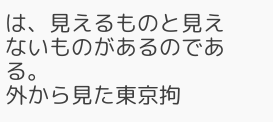は、見えるものと見えないものがあるのである。
外から見た東京拘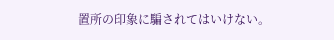置所の印象に騙されてはいけない。